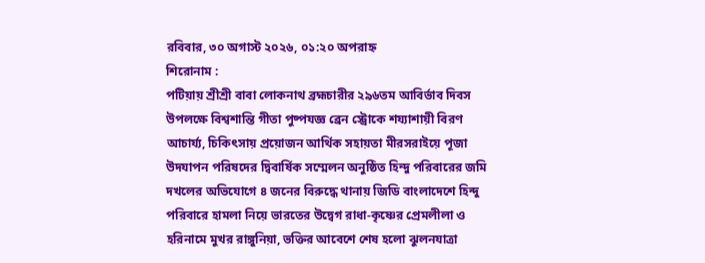রবিবার, ৩০ অগাস্ট ২০২৬, ০১:২০ অপরাহ্ন
শিরোনাম :
পটিয়ায় শ্রীশ্রী বাবা লোকনাথ ব্রহ্মচারীর ২৯৬তম আবির্ভাব দিবস উপলক্ষে বিশ্বশান্তি গীতা পুষ্পযজ্ঞ ব্রেন স্ট্রোকে শয্যাশায়ী বিরণ আচার্য্য, চিকিৎসায় প্রয়োজন আর্থিক সহায়তা মীরসরাইয়ে পূজা উদযাপন পরিষদের দ্বিবার্ষিক সম্মেলন অনুষ্ঠিত হিন্দু পরিবারের জমি দখলের অভিযোগে ৪ জনের বিরুদ্ধে থানায় জিডি বাংলাদেশে হিন্দু পরিবারে হামলা নিয়ে ভারতের উদ্বেগ রাধা-কৃষ্ণের প্রেমলীলা ও হরিনামে মুখর রাঙ্গুনিয়া, ভক্তির আবেশে শেষ হলো ঝুলনযাত্রা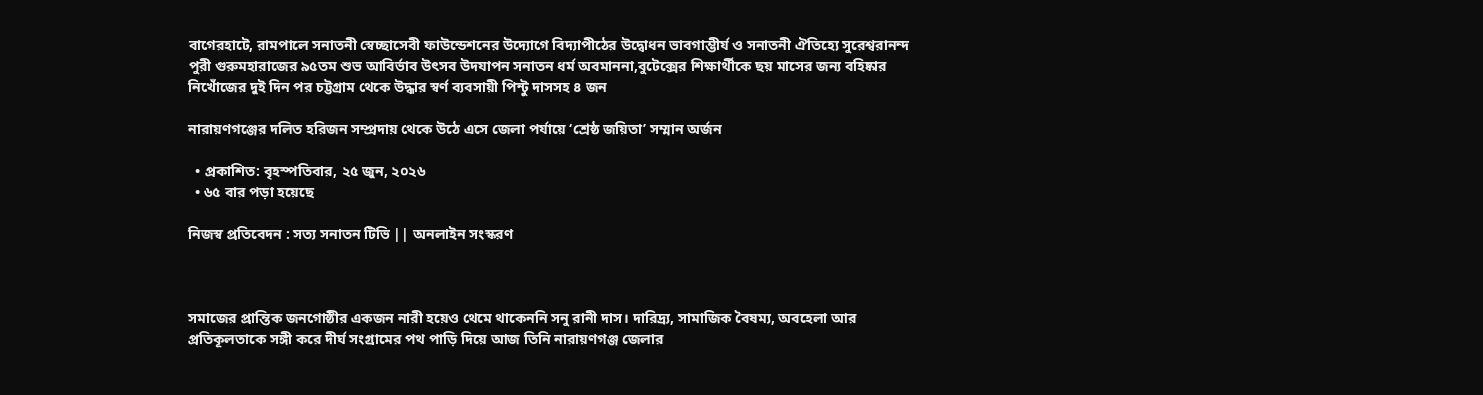বাগেরহাটে, রামপালে সনাতনী স্বেচ্ছাসেবী ফাউন্ডেশনের উদ্যোগে বিদ্যাপীঠের উদ্বোধন ভাবগাম্ভীর্য ও সনাতনী ঐতিহ্যে সুরেশ্বরানন্দ পুরী গুরুমহারাজের ৯৫তম শুভ আবির্ভাব উৎসব উদযাপন সনাতন ধর্ম অবমাননা,বুটেক্সের শিক্ষার্থীকে ছয় মাসের জন্য বহিষ্কার নিখোঁজের দুই দিন পর চট্টগ্রাম থেকে উদ্ধার স্বর্ণ ব্যবসায়ী পিন্টু দাসসহ ৪ জন

নারায়ণগঞ্জের দলিত হরিজন সম্প্রদায় থেকে উঠে এসে জেলা পর্যায়ে ‘শ্রেষ্ঠ জয়িতা’ সম্মান অর্জন

  • প্রকাশিত: বৃহস্পতিবার, ২৫ জুন, ২০২৬
  • ৬৫ বার পড়া হয়েছে

নিজস্ব প্রতিবেদন : সত্য সনাতন টিভি || অনলাইন সংস্করণ



সমাজের প্রান্তিক জনগোষ্ঠীর একজন নারী হয়েও থেমে থাকেননি সনু রানী দাস। দারিদ্র্য, সামাজিক বৈষম্য, অবহেলা আর প্রতিকূলতাকে সঙ্গী করে দীর্ঘ সংগ্রামের পথ পাড়ি দিয়ে আজ তিনি নারায়ণগঞ্জ জেলার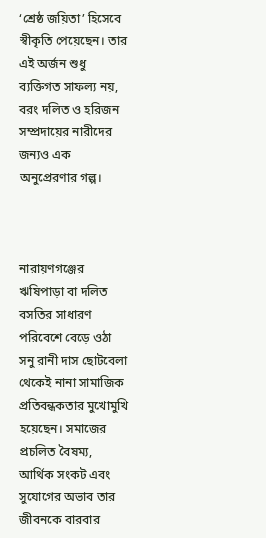‘শ্রেষ্ঠ জয়িতা’ হিসেবে স্বীকৃতি পেয়েছেন। তার এই অর্জন শুধু ব্যক্তিগত সাফল্য নয়, বরং দলিত ও হরিজন সম্প্রদায়ের নারীদের জন্যও এক অনুপ্রেরণার গল্প।



নারায়ণগঞ্জের ঋষিপাড়া বা দলিত বসতির সাধারণ পরিবেশে বেড়ে ওঠা সনু রানী দাস ছোটবেলা থেকেই নানা সামাজিক প্রতিবন্ধকতার মুখোমুখি হয়েছেন। সমাজের প্রচলিত বৈষম্য, আর্থিক সংকট এবং সুযোগের অভাব তার জীবনকে বারবার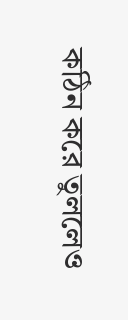কঠিন করে তুললেও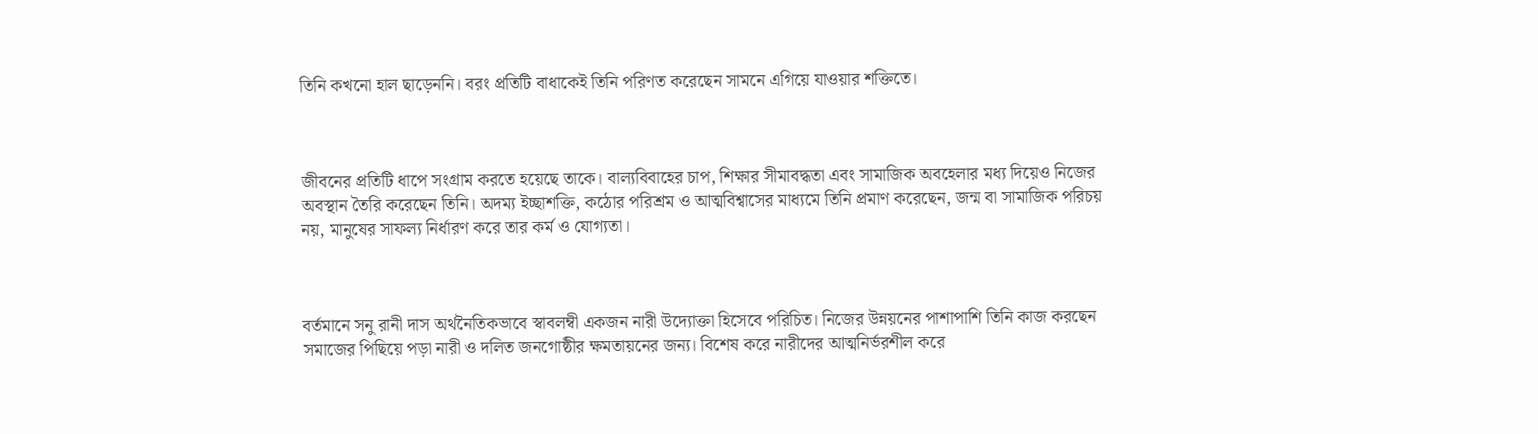তিনি কখনো হাল ছাড়েননি। বরং প্রতিটি বাধাকেই তিনি পরিণত করেছেন সামনে এগিয়ে যাওয়ার শক্তিতে।



জীবনের প্রতিটি ধাপে সংগ্রাম করতে হয়েছে তাকে। বাল্যবিবাহের চাপ, শিক্ষার সীমাবদ্ধতা এবং সামাজিক অবহেলার মধ্য দিয়েও নিজের অবস্থান তৈরি করেছেন তিনি। অদম্য ইচ্ছাশক্তি, কঠোর পরিশ্রম ও আত্মবিশ্বাসের মাধ্যমে তিনি প্রমাণ করেছেন, জন্ম বা সামাজিক পরিচয় নয়, মানুষের সাফল্য নির্ধারণ করে তার কর্ম ও যোগ্যতা।



বর্তমানে সনু রানী দাস অর্থনৈতিকভাবে স্বাবলম্বী একজন নারী উদ্যোক্তা হিসেবে পরিচিত। নিজের উন্নয়নের পাশাপাশি তিনি কাজ করছেন সমাজের পিছিয়ে পড়া নারী ও দলিত জনগোষ্ঠীর ক্ষমতায়নের জন্য। বিশেষ করে নারীদের আত্মনির্ভরশীল করে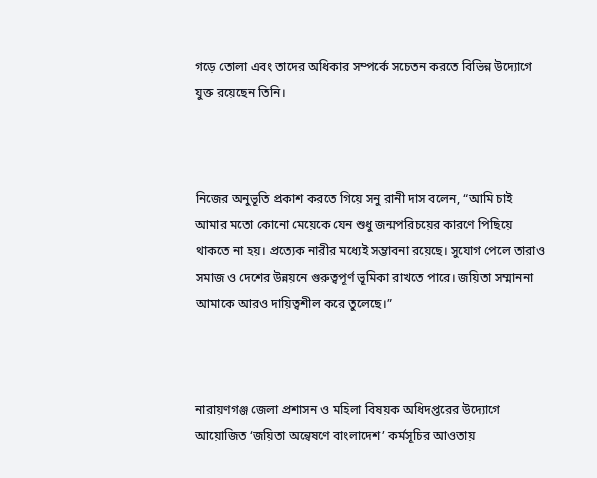গড়ে তোলা এবং তাদের অধিকার সম্পর্কে সচেতন করতে বিভিন্ন উদ্যোগে যুক্ত রয়েছেন তিনি।



নিজের অনুভূতি প্রকাশ করতে গিয়ে সনু রানী দাস বলেন, “আমি চাই আমার মতো কোনো মেয়েকে যেন শুধু জন্মপরিচয়ের কারণে পিছিয়ে থাকতে না হয়। প্রত্যেক নারীর মধ্যেই সম্ভাবনা রয়েছে। সুযোগ পেলে তারাও সমাজ ও দেশের উন্নয়নে গুরুত্বপূর্ণ ভূমিকা রাখতে পারে। জয়িতা সম্মাননা আমাকে আরও দায়িত্বশীল করে তুলেছে।”



নারায়ণগঞ্জ জেলা প্রশাসন ও মহিলা বিষয়ক অধিদপ্তরের উদ্যোগে আয়োজিত ‘জয়িতা অন্বেষণে বাংলাদেশ’ কর্মসূচির আওতায়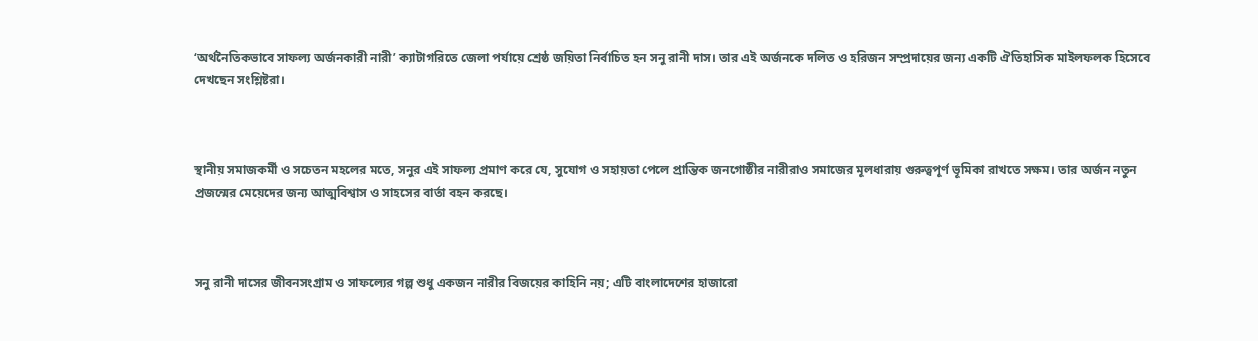‘অর্থনৈতিকভাবে সাফল্য অর্জনকারী নারী’ ক্যাটাগরিতে জেলা পর্যায়ে শ্রেষ্ঠ জয়িতা নির্বাচিত হন সনু রানী দাস। তার এই অর্জনকে দলিত ও হরিজন সম্প্রদায়ের জন্য একটি ঐতিহাসিক মাইলফলক হিসেবে দেখছেন সংশ্লিষ্টরা।



স্থানীয় সমাজকর্মী ও সচেতন মহলের মতে, সনুর এই সাফল্য প্রমাণ করে যে, সুযোগ ও সহায়তা পেলে প্রান্তিক জনগোষ্ঠীর নারীরাও সমাজের মূলধারায় গুরুত্বপূর্ণ ভূমিকা রাখতে সক্ষম। তার অর্জন নতুন প্রজন্মের মেয়েদের জন্য আত্মবিশ্বাস ও সাহসের বার্তা বহন করছে।



সনু রানী দাসের জীবনসংগ্রাম ও সাফল্যের গল্প শুধু একজন নারীর বিজয়ের কাহিনি নয়; এটি বাংলাদেশের হাজারো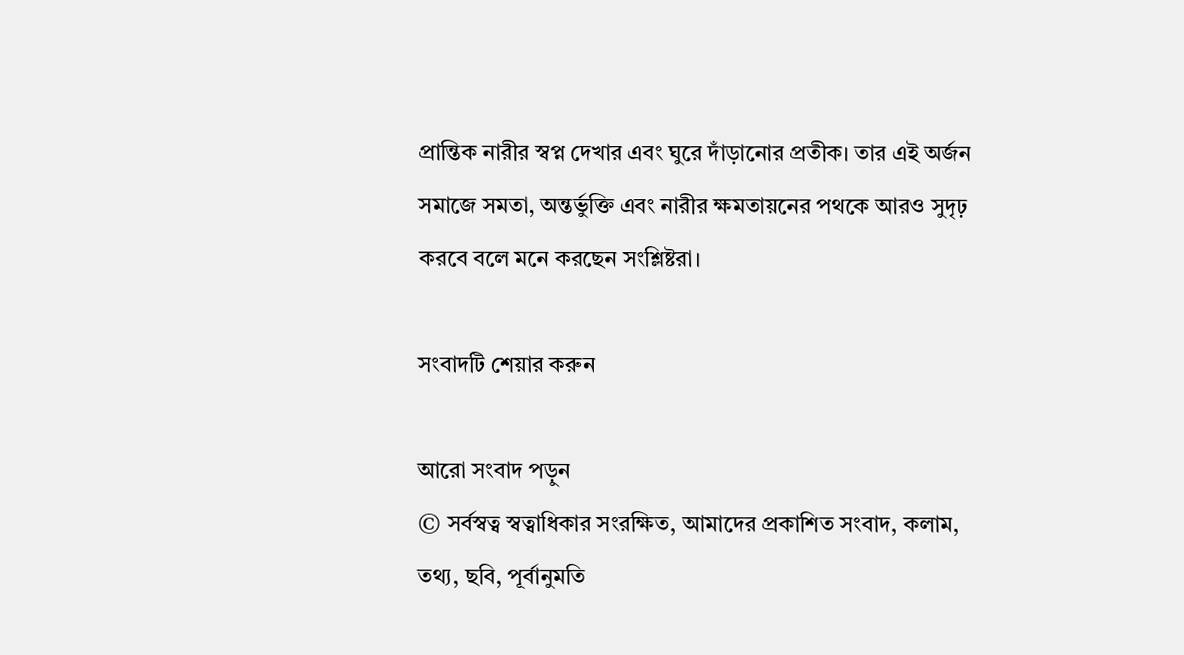প্রান্তিক নারীর স্বপ্ন দেখার এবং ঘুরে দাঁড়ানোর প্রতীক। তার এই অর্জন সমাজে সমতা, অন্তর্ভুক্তি এবং নারীর ক্ষমতায়নের পথকে আরও সুদৃঢ় করবে বলে মনে করছেন সংশ্লিষ্টরা।

সংবাদটি শেয়ার করুন

আরো সংবাদ পড়ুন
© সর্বস্বত্ব স্বত্বাধিকার সংরক্ষিত, আমাদের প্রকাশিত সংবাদ, কলাম, তথ্য, ছবি, পূর্বানুমতি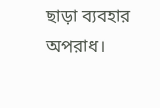ছাড়া ব্যবহার অপরাধ।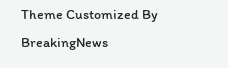Theme Customized By BreakingNews